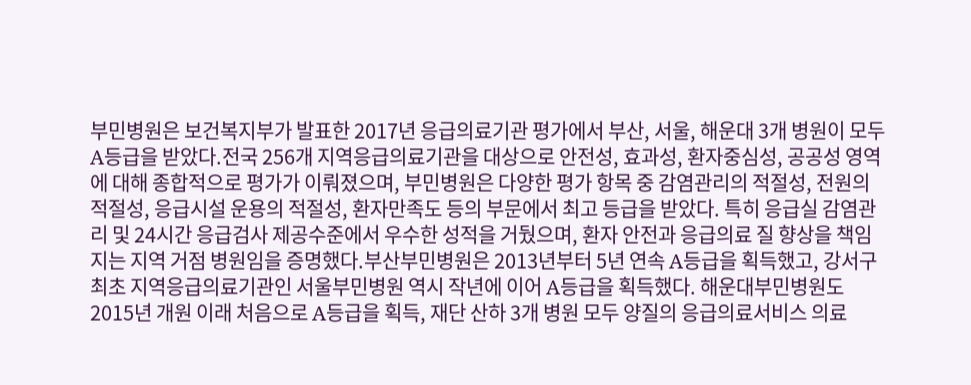부민병원은 보건복지부가 발표한 2017년 응급의료기관 평가에서 부산, 서울, 해운대 3개 병원이 모두 A등급을 받았다.전국 256개 지역응급의료기관을 대상으로 안전성, 효과성, 환자중심성, 공공성 영역에 대해 종합적으로 평가가 이뤄졌으며, 부민병원은 다양한 평가 항목 중 감염관리의 적절성, 전원의 적절성, 응급시설 운용의 적절성, 환자만족도 등의 부문에서 최고 등급을 받았다. 특히 응급실 감염관리 및 24시간 응급검사 제공수준에서 우수한 성적을 거뒀으며, 환자 안전과 응급의료 질 향상을 책임지는 지역 거점 병원임을 증명했다.부산부민병원은 2013년부터 5년 연속 A등급을 획득했고, 강서구 최초 지역응급의료기관인 서울부민병원 역시 작년에 이어 A등급을 획득했다. 해운대부민병원도 2015년 개원 이래 처음으로 A등급을 획득, 재단 산하 3개 병원 모두 양질의 응급의료서비스 의료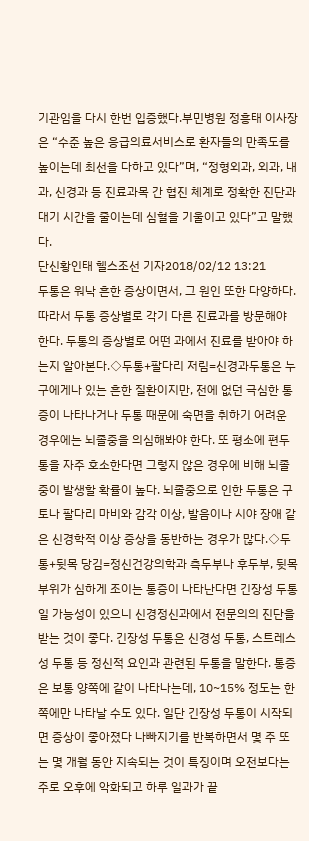기관임을 다시 한번 입증했다.부민병원 정흥태 이사장은 “수준 높은 응급의료서비스로 환자들의 만족도를 높이는데 최선을 다하고 있다”며, “정형외과, 외과, 내과, 신경과 등 진료과목 간 협진 체계로 정확한 진단과 대기 시간을 줄이는데 심혈을 기울이고 있다”고 말했다.
단신황인태 헬스조선 기자2018/02/12 13:21
두통은 워낙 흔한 증상이면서, 그 원인 또한 다양하다. 따라서 두통 증상별로 각기 다른 진료과를 방문해야 한다. 두통의 증상별로 어떤 과에서 진료를 받아야 하는지 알아본다.◇두통+팔다리 저림=신경과두통은 누구에게나 있는 흔한 질환이지만, 전에 없던 극심한 통증이 나타나거나 두통 때문에 숙면을 취하기 어려운 경우에는 뇌졸중을 의심해봐야 한다. 또 평소에 편두통을 자주 호소한다면 그렇지 않은 경우에 비해 뇌졸중이 발생할 확률이 높다. 뇌졸중으로 인한 두통은 구토나 팔다리 마비와 감각 이상, 발음이나 시야 장애 같은 신경학적 이상 증상을 동반하는 경우가 많다.◇두통+뒷목 당김=정신건강의학과 측두부나 후두부, 뒷목 부위가 심하게 조이는 통증이 나타난다면 긴장성 두통일 가능성이 있으니 신경정신과에서 전문의의 진단을 받는 것이 좋다. 긴장성 두통은 신경성 두통, 스트레스성 두통 등 정신적 요인과 관련된 두통을 말한다. 통증은 보통 양쪽에 같이 나타나는데, 10~15% 정도는 한쪽에만 나타날 수도 있다. 일단 긴장성 두통이 시작되면 증상이 좋아졌다 나빠지기를 반복하면서 몇 주 또는 몇 개월 동안 지속되는 것이 특징이며 오전보다는 주로 오후에 악화되고 하루 일과가 끝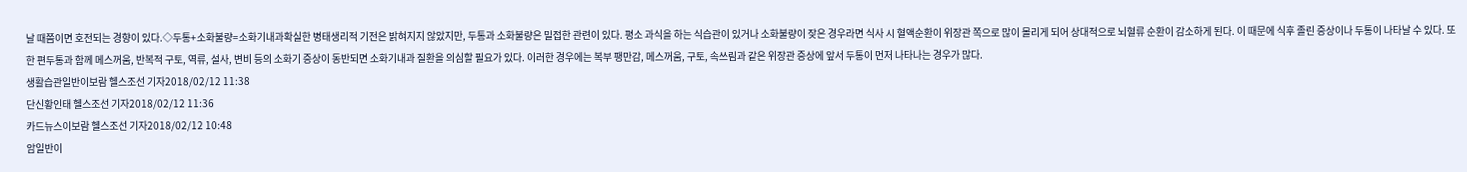날 때쯤이면 호전되는 경향이 있다.◇두통+소화불량=소화기내과확실한 병태생리적 기전은 밝혀지지 않았지만, 두통과 소화불량은 밀접한 관련이 있다. 평소 과식을 하는 식습관이 있거나 소화불량이 잦은 경우라면 식사 시 혈액순환이 위장관 쪽으로 많이 몰리게 되어 상대적으로 뇌혈류 순환이 감소하게 된다. 이 때문에 식후 졸린 증상이나 두통이 나타날 수 있다. 또한 편두통과 함께 메스꺼움, 반복적 구토, 역류, 설사, 변비 등의 소화기 증상이 동반되면 소화기내과 질환을 의심할 필요가 있다. 이러한 경우에는 복부 팽만감, 메스꺼움, 구토, 속쓰림과 같은 위장관 증상에 앞서 두통이 먼저 나타나는 경우가 많다.
생활습관일반이보람 헬스조선 기자2018/02/12 11:38
단신황인태 헬스조선 기자2018/02/12 11:36
카드뉴스이보람 헬스조선 기자2018/02/12 10:48
암일반이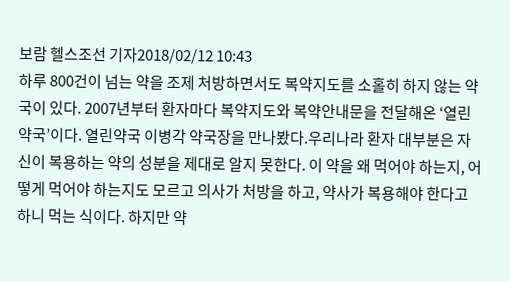보람 헬스조선 기자2018/02/12 10:43
하루 800건이 넘는 약을 조제 처방하면서도 복약지도를 소홀히 하지 않는 약국이 있다. 2007년부터 환자마다 복약지도와 복약안내문을 전달해온 ‘열린약국’이다. 열린약국 이병각 약국장을 만나봤다.우리나라 환자 대부분은 자신이 복용하는 약의 성분을 제대로 알지 못한다. 이 약을 왜 먹어야 하는지, 어떻게 먹어야 하는지도 모르고 의사가 처방을 하고, 약사가 복용해야 한다고 하니 먹는 식이다. 하지만 약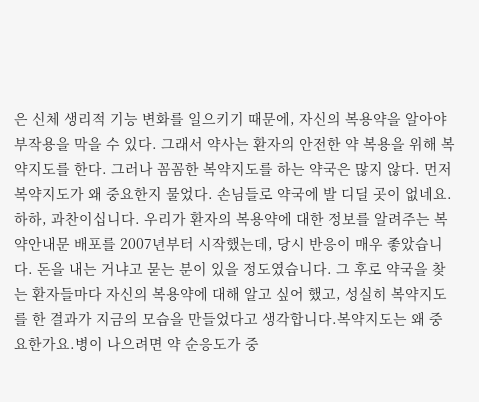은 신체 생리적 기능 변화를 일으키기 때문에, 자신의 복용약을 알아야 부작용을 막을 수 있다. 그래서 약사는 환자의 안전한 약 복용을 위해 복약지도를 한다. 그러나 꼼꼼한 복약지도를 하는 약국은 많지 않다. 먼저 복약지도가 왜 중요한지 물었다. 손님들로 약국에 발 디딜 곳이 없네요.하하, 과찬이십니다. 우리가 환자의 복용약에 대한 정보를 알려주는 복약안내문 배포를 2007년부터 시작했는데, 당시 반응이 매우 좋았습니다. 돈을 내는 거냐고 묻는 분이 있을 정도였습니다. 그 후로 약국을 찾는 환자들마다 자신의 복용약에 대해 알고 싶어 했고, 성실히 복약지도를 한 결과가 지금의 모습을 만들었다고 생각합니다.복약지도는 왜 중요한가요.병이 나으려면 약 순응도가 중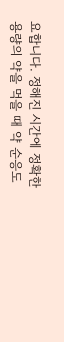요합니다. 정해진 시간에 정확한 용량의 약을 먹을 때 약 순응도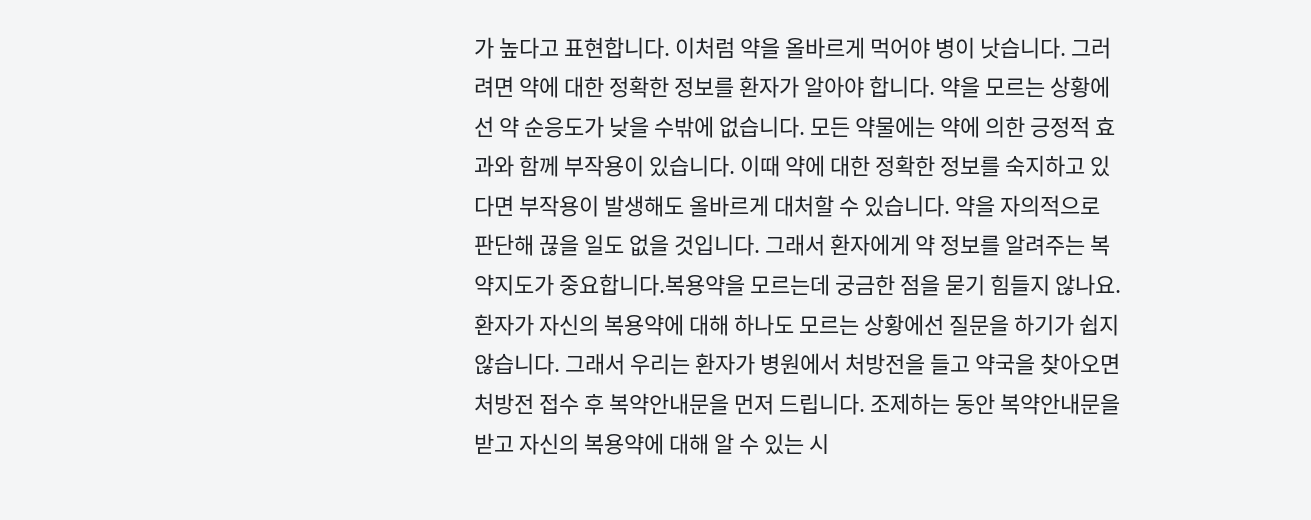가 높다고 표현합니다. 이처럼 약을 올바르게 먹어야 병이 낫습니다. 그러려면 약에 대한 정확한 정보를 환자가 알아야 합니다. 약을 모르는 상황에선 약 순응도가 낮을 수밖에 없습니다. 모든 약물에는 약에 의한 긍정적 효과와 함께 부작용이 있습니다. 이때 약에 대한 정확한 정보를 숙지하고 있다면 부작용이 발생해도 올바르게 대처할 수 있습니다. 약을 자의적으로 판단해 끊을 일도 없을 것입니다. 그래서 환자에게 약 정보를 알려주는 복약지도가 중요합니다.복용약을 모르는데 궁금한 점을 묻기 힘들지 않나요.환자가 자신의 복용약에 대해 하나도 모르는 상황에선 질문을 하기가 쉽지 않습니다. 그래서 우리는 환자가 병원에서 처방전을 들고 약국을 찾아오면 처방전 접수 후 복약안내문을 먼저 드립니다. 조제하는 동안 복약안내문을 받고 자신의 복용약에 대해 알 수 있는 시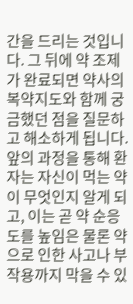간을 드리는 것입니다. 그 뒤에 약 조제가 완료되면 약사의 복약지도와 함께 궁금했던 점을 질문하고 해소하게 됩니다. 앞의 과정을 통해 환자는 자신이 먹는 약이 무엇인지 알게 되고, 이는 곧 약 순응도를 높임은 물론 약으로 인한 사고나 부작용까지 막을 수 있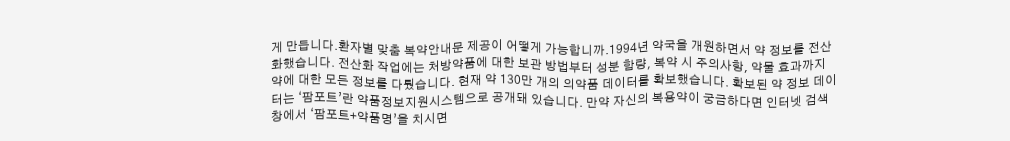게 만듭니다.환자별 맞춤 복약안내문 제공이 어떻게 가능합니까.1994년 약국을 개원하면서 약 정보를 전산화했습니다. 전산화 작업에는 처방약품에 대한 보관 방법부터 성분 함량, 복약 시 주의사항, 약물 효과까지 약에 대한 모든 정보를 다뤘습니다. 현재 약 130만 개의 의약품 데이터를 확보했습니다. 확보된 약 정보 데이터는 ‘팜포트’란 약품정보지원시스템으로 공개돼 있습니다. 만약 자신의 복용약이 궁금하다면 인터넷 검색창에서 ‘팜포트+약품명’을 치시면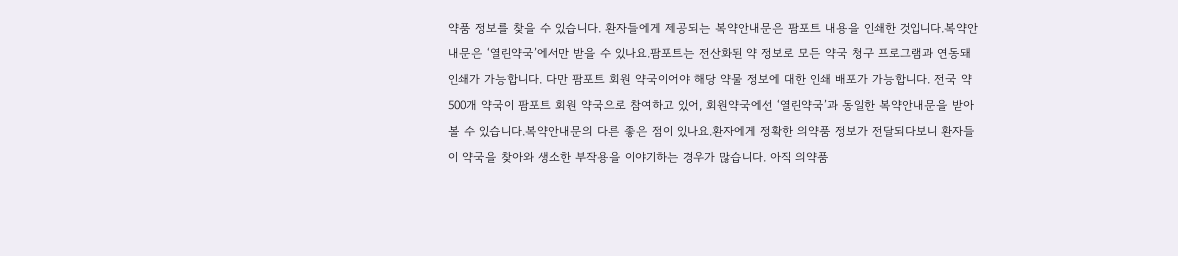약품 정보를 찾을 수 있습니다. 환자들에게 제공되는 복약안내문은 팜포트 내용을 인쇄한 것입니다.복약안내문은 ‘열린약국’에서만 받을 수 있나요.팜포트는 전산화된 약 정보로 모든 약국 청구 프로그램과 연동돼 인쇄가 가능합니다. 다만 팜포트 회원 약국이어야 해당 약물 정보에 대한 인쇄 배포가 가능합니다. 전국 약 500개 약국이 팜포트 회원 약국으로 참여하고 있어, 회원약국에선 ‘열린약국’과 동일한 복약안내문을 받아볼 수 있습니다.복약안내문의 다른 좋은 점이 있나요.환자에게 정확한 의약품 정보가 전달되다보니 환자들이 약국을 찾아와 생소한 부작용을 이야기하는 경우가 많습니다. 아직 의약품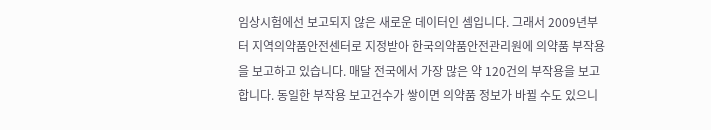임상시험에선 보고되지 않은 새로운 데이터인 셈입니다. 그래서 2009년부터 지역의약품안전센터로 지정받아 한국의약품안전관리원에 의약품 부작용을 보고하고 있습니다. 매달 전국에서 가장 많은 약 120건의 부작용을 보고합니다. 동일한 부작용 보고건수가 쌓이면 의약품 정보가 바뀔 수도 있으니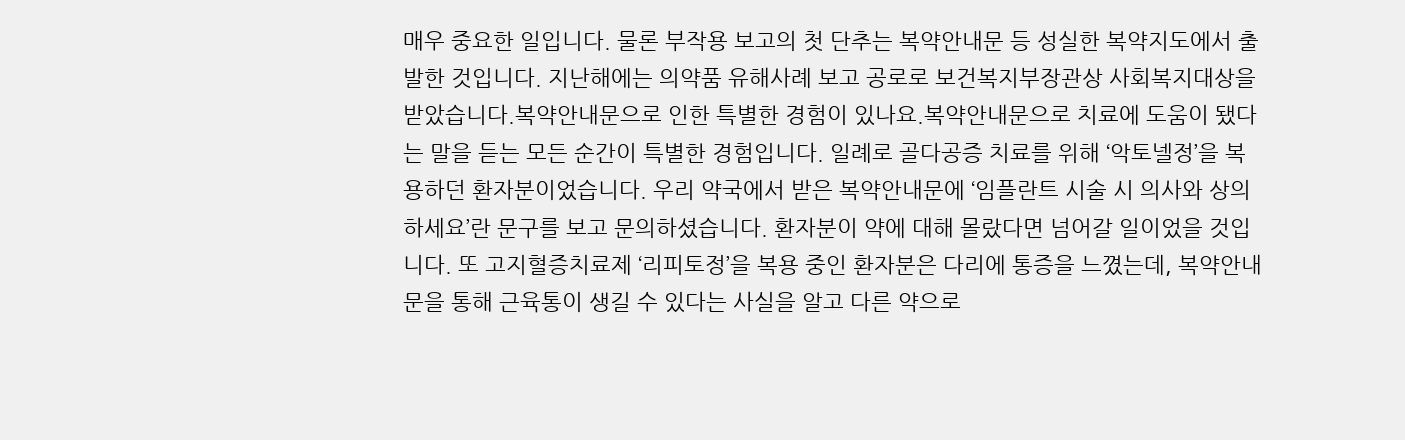매우 중요한 일입니다. 물론 부작용 보고의 첫 단추는 복약안내문 등 성실한 복약지도에서 출발한 것입니다. 지난해에는 의약품 유해사례 보고 공로로 보건복지부장관상 사회복지대상을 받았습니다.복약안내문으로 인한 특별한 경험이 있나요.복약안내문으로 치료에 도움이 됐다는 말을 듣는 모든 순간이 특별한 경험입니다. 일례로 골다공증 치료를 위해 ‘악토넬정’을 복용하던 환자분이었습니다. 우리 약국에서 받은 복약안내문에 ‘임플란트 시술 시 의사와 상의하세요’란 문구를 보고 문의하셨습니다. 환자분이 약에 대해 몰랐다면 넘어갈 일이었을 것입니다. 또 고지혈증치료제 ‘리피토정’을 복용 중인 환자분은 다리에 통증을 느꼈는데, 복약안내문을 통해 근육통이 생길 수 있다는 사실을 알고 다른 약으로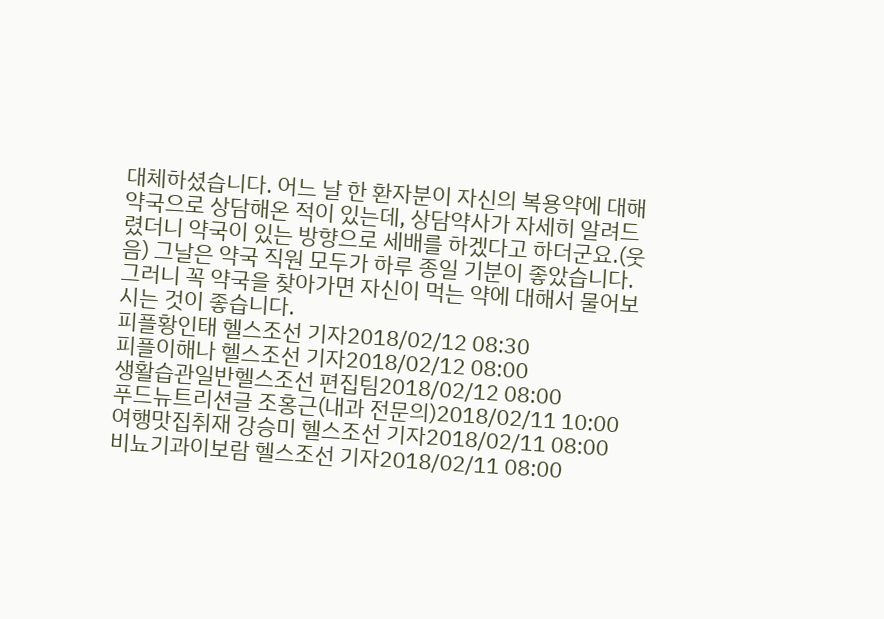대체하셨습니다. 어느 날 한 환자분이 자신의 복용약에 대해 약국으로 상담해온 적이 있는데, 상담약사가 자세히 알려드렸더니 약국이 있는 방향으로 세배를 하겠다고 하더군요.(웃음) 그날은 약국 직원 모두가 하루 종일 기분이 좋았습니다. 그러니 꼭 약국을 찾아가면 자신이 먹는 약에 대해서 물어보시는 것이 좋습니다.
피플황인태 헬스조선 기자2018/02/12 08:30
피플이해나 헬스조선 기자2018/02/12 08:00
생활습관일반헬스조선 편집팀2018/02/12 08:00
푸드뉴트리션글 조홍근(내과 전문의)2018/02/11 10:00
여행맛집취재 강승미 헬스조선 기자2018/02/11 08:00
비뇨기과이보람 헬스조선 기자2018/02/11 08:00